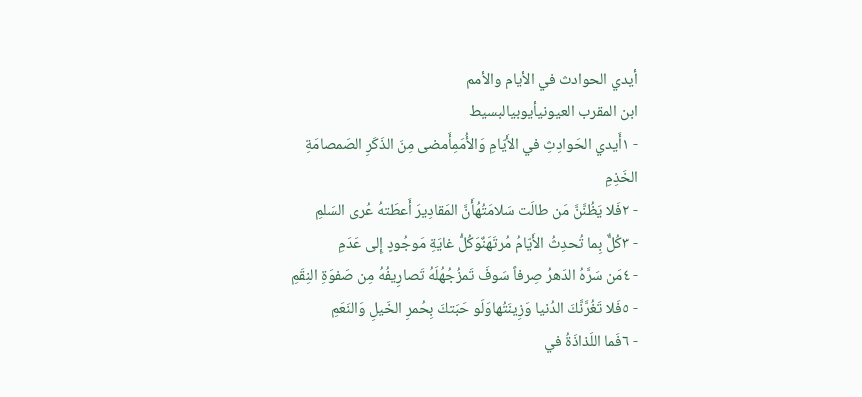أيدي الحوادث في الأيام والأمم
ابن المقرب العيونيأيوبيالبسيط
- ١أَيدي الحَوادِثِ في الأَيّامِ وَالأُمَمِأَمضى مِنَ الذَكَرِ الصَمصامَةِ الخَذِمِ
- ٢فَلا يَظُنَّنَّ مَن طالَت سَلامَتُهُأَنَّ المَقادِيرَ أَعطَتهُ عُرى السَلمِ
- ٣كُلٌّ بِما تُحدِثُ الأَيّامُ مُرتَهَنٌوَكُلُّ غايَةِ مَوجُودٍ إِلى عَدَمِ
- ٤مَن سَرَّهُ الدَهرُ صِرفاً سَوفَ تَمزُجُهُلَهُ تَصارِيفُهُ مِن صَفوَةِ النِقَمِ
- ٥فَلا تَغُرَّنَّكَ الدُنيا وَزِينَتُهاوَلَو حَبَتكَ بِحُمرِ الخَيلِ وَالنَعَمِ
- ٦فَما اللَذاذَةُ في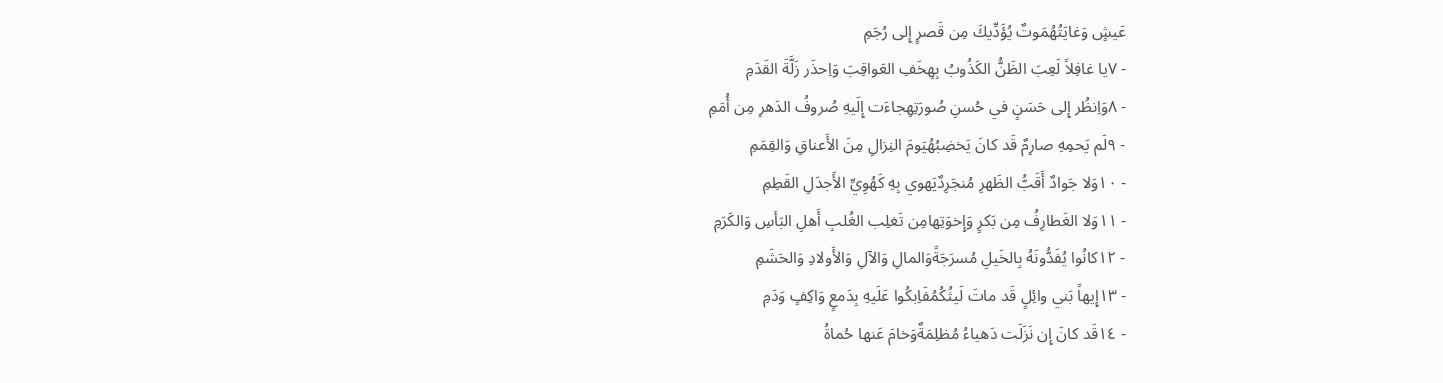عَيشٍ وَغايَتُهُمَوتٌ يُؤَدِّيكَ مِن قَصرٍ إِلى رُجَمِ
- ٧يا غافِلاً لَعِبَ الظَنُّ الكَذُوبُ بِهِخَفِ العَواقِبَ وَاِحذَر زَلَّةَ القَدَمِ
- ٨وَاِنظُر إِلى حَسَنٍ في حُسنِ صُورَتِهِجاءَت إِلَيهِ صُروفُ الدَهرِ مِن أُمَمِ
- ٩لَم يَحمِهِ صارِمٌ قَد كانَ يَخضِبُهُيَومَ النِزالِ مِنَ الأَعناقِ وَالقِمَمِ
- ١٠وَلا جَوادٌ أَقَبُّ الظَهرِ مُنجَرِدٌيَهوي بِهِ كَهُوِيِّ الأَجدَلِ القَطِمِ
- ١١وَلا الغَطارِفُ مِن بَكرٍ وَإِخوَتِهامِن تَغلِب الغُلبِ أَهلِ البَأسِ وَالكَرَمِ
- ١٢كانُوا يُفَدُّونَهُ بِالخَيلِ مُسرَجَةًوَالمالِ وَالآلِ وَالأَولادِ وَالحَشَمِ
- ١٣إِيهاً بَني وائِلٍ قَد ماتَ لَيثُكُمُفَاِبكُوا عَلَيهِ بِدَمعٍ وَاكِفٍ وَدَمِ
- ١٤قَد كانَ إِن نَزَلَت دَهياءُ مُظلِمَةٌوَخامَ عَنها حُماةُ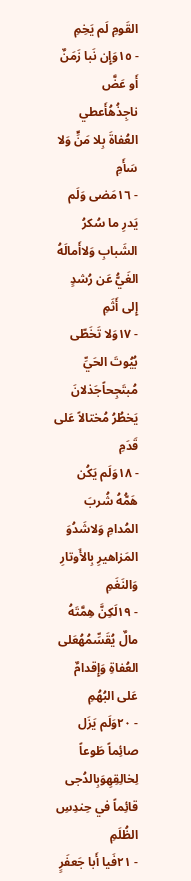القَومِ لَم يَخِمِ
- ١٥وَإِن نَبا زَمَنٌ أَو عَضَّ ناجِذُهُأَعطي العُفاةَ بِلا مَنٍّ وَلا سَأَمِ
- ١٦مَضى وَلَم يَدرِ ما سُكرُ الشَبابِ وَلاأَمالَهُ الغَيُّ عَن رُشدٍ إِلى أَثَمِ
- ١٧وَلا تَخَطّى بُيُوتَ الحَيِّ مُبتَجِحاًجَذلانَ يَخطُرُ مُختالاً عَلى قَدَمِ
- ١٨وَلَم يَكُن هَمُّهُ شُربَ المُدامِ وَلاشَدُوَ المَزاهيرِ بِالأَوتارِ وَالنَغَمِ
- ١٩لَكِنَّ هِمَّتَهُ مالٌ يُقَسِّمُهُعَلى العُفاةِ وَإِقدامٌ عَلى البُهُمِ
- ٢٠وَلَم يَزَل صائِماً طَوعاً لِخالِقِهِوَبِالدُجى قائِماً في حِندِسِ الظُلَمِ
- ٢١فَيا أَبا جَعفَرٍ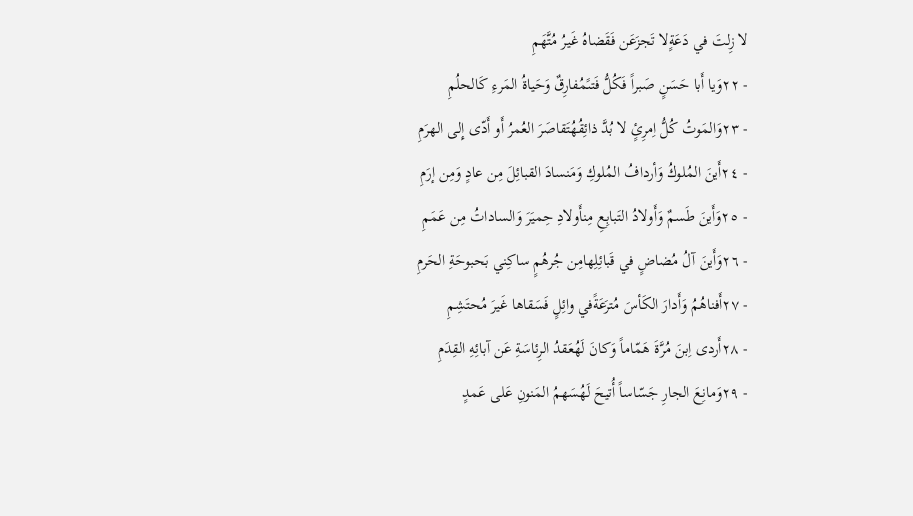لا زِلتَ في دَعَةٍلا تَجزَعَن فَقَضاهُ غَيرُ مُتَّهَمِ
- ٢٢وَيا أَبا حَسَنٍ صَبراً فَكُلُّ فَتىًمُفارِقٌ وَحَياةُ المَرءِ كَالحلُمِ
- ٢٣وَالمَوتُ كُلُّ اِمرِئٍ لا بُدَّ ذائِقُهُتَقاصَرَ العُمرُ أَو أَدّى إِلى الهرَمِ
- ٢٤أَينَ المُلوكُ وَأردافُ المُلوكِ وَمَنسادَ القبائِلَ مِن عادٍ وَمِن إرَمِ
- ٢٥وَأَينَ طَسمٌ وَأَولادُ التَبابِعِ مِنأَولادِ حِميَرَ وَالساداتُ مِن عَمَمِ
- ٢٦وَأَينَ آلُ مُضاضٍ في قَبائِلِهامِن جُرهُمٍ ساكِني بَحبوحَةِ الحَرمِ
- ٢٧أَفناهُمُ وَأَدارَ الكَأسَ مُترَعَةًفي وائِلٍ فَسَقاها غَيرَ مُحتَشِمِ
- ٢٨أَردى اِبنَ مُرَّةَ هَمّاماً وَكانَ لَهُعَقدُ الرِئاسَةِ عَن آبائِهِ القِدَمِ
- ٢٩وَمانِعَ الجارِ جَسّاساً أُتيحَ لَهُسَهمُ المَنونِ عَلى عَمدٍ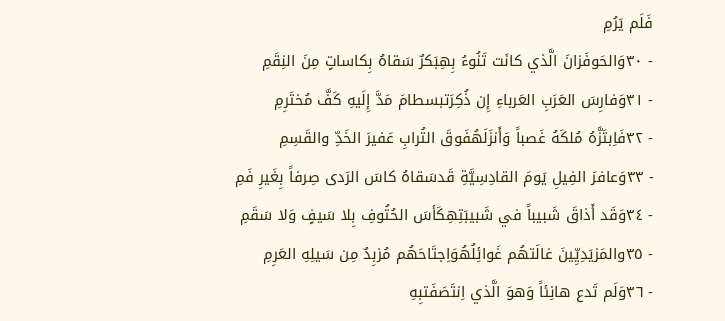فَلَم يَرُمِ
- ٣٠وَالحَوفَزانَ الَّذي كانَت تَنُوءُ بِهِبَكرٌ سَقاهُ بِكاساتٍ مِنَ النِقَمِ
- ٣١وَفارِسَ العَرَبِ العَرباءِ إِن ذُكِرَتبسطامَ مَدَّ إِلَيهِ كَفَّ مُختَرِمِ
- ٣٢فَاِبتَزَّهُ مُلكَهُ غَصباً وَأَنزَلَهُفَوقَ التُرابِ عَفيرَ الخَدِّ والقَسِمِ
- ٣٣وَعافرَ الفِيلِ يَومَ القادِسِيَّةِ قَدسَقاهُ كاسَ الرَدى صِرفاً بِغَيرِ فَمِ
- ٣٤وَقَد أَذاقَ شَبيباً في شَبيبَتِهِكَأسَ الحُتُوفِ بِلا سَيفٍ وَلا سَقَمِ
- ٣٥والمَزيَدِيِّينَ غالَتهُم غَوائِلُهُوَاِجتَاحَهُم مُزبِدٌ مِن سَيلِهِ العَرِمِ
- ٣٦وَلَم تَدع هانِئاً وَهوَ الَّذي اِنتَصَفَتبِهِ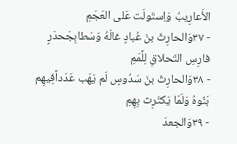الأَعارِيبُ وَاِستَولَت عَلى العَجَمِ
- ٣٧وَالحارِثَ بنَ عُبادٍ غالَهُ وَسَطابِجَحدَرٍ فارِسِ التَحلاقِ لِلَّمَمِ
- ٣٨وَالحارِثَ بنَ سَدُوسٍ لَم يَهَب عَدَداًفِيهِم بَنُوهُ وَلَمّا يَكتَرِث بِهِمِ
- ٣٩وَالجعدَ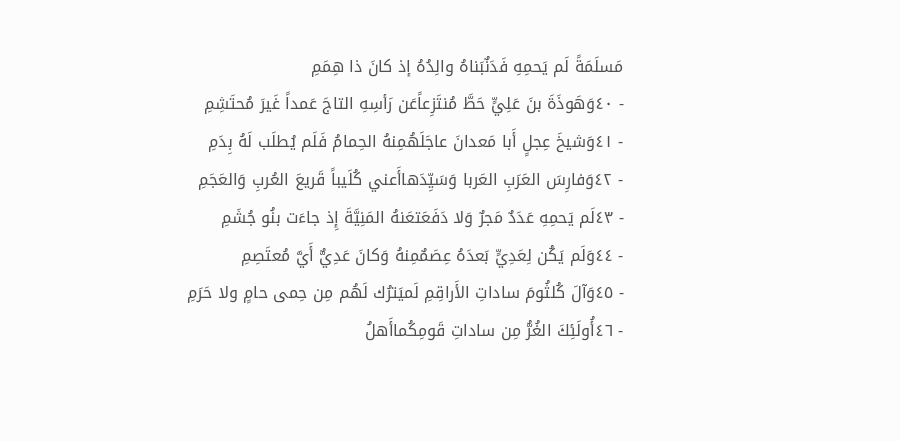مَسلَمَةً لَم يَحمِهِ فَدَنٌبَناهُ والِدُهُ إذ كانَ ذا هِمَمِ
- ٤٠وَهَوذَةَ بنَ عَلِيٍّ حَطَّ مُنتَزِعاًعَن رَأسِهِ التاجَ عَمداً غَيرَ مُحتَشِمِ
- ٤١وَشيخَ عِجلٍ أَبا مَعدانَ عاجَلَهُمِنهُ الحِمامُ فَلَم يُطلَب لَهُ بِدَمِ
- ٤٢وَفارِسَ العَرَبِ العَربا وَسَيِّدَهاأَعني كُلَيباً قَريعَ العُربِ وَالعَجَمِ
- ٤٣لَم يَحمِهِ عَدَدٌ مَجرٌ وَلا دَفَعَتعَنهُ المَنِيَّةَ إِذ جاءَت بنُو جُشَمِ
- ٤٤وَلَم يَكُن لِعَدِيٍّ بَعدَهُ عِصَمٌمِنهُ وَكانَ عَدِيٌّ أَيَّ مُعتَصِمِ
- ٤٥وَآلَ كُلثُومَ ساداتِ الأَراقِمِ لَميَترُك لَهُم مِن حِمى حامٍ ولا حَرَمِ
- ٤٦أُولَئِكَ الغُرُّ مِن ساداتِ قَومِكُماأَهلُ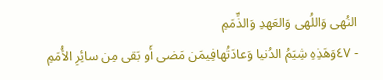النُهى وَاللُهى وَالعَهدِ وَالذِّمَمِ
- ٤٧وَهَذِهِ شِيَمُ الدُنيا وَعادَتُهافِيمَن مَضى أَو بَقى مِن سائِرِ الأُمَمِ